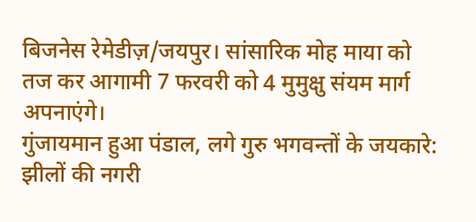बिजनेस रेमेडीज़/जयपुर। सांसारिक मोह माया को तज कर आगामी 7 फरवरी को 4 मुमुक्षु संयम मार्ग अपनाएंगे।
गुंजायमान हुआ पंडाल, लगे गुरु भगवन्तों के जयकारे: झीलों की नगरी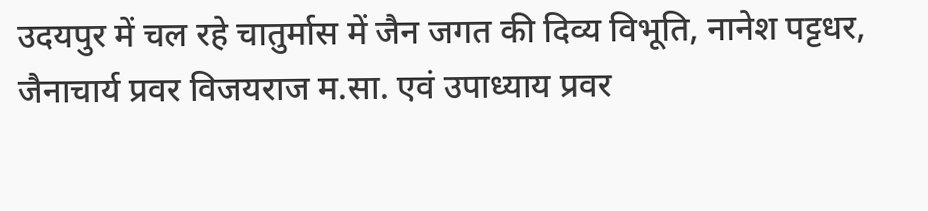उदयपुर में चल रहे चातुर्मास में जैन जगत की दिव्य विभूति, नानेश पट्टधर, जैनाचार्य प्रवर विजयराज म.सा. एवं उपाध्याय प्रवर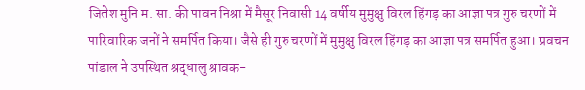जितेश मुनि म. सा. की पावन निश्रा में मैसूर निवासी 14 वर्षीय मुमुक्षु विरल हिंगड़ का आज्ञा पत्र गुरु चरणों में पारिवारिक जनों ने समर्पित किया। जैसे ही गुरु चरणों में मुमुक्षु विरल हिंगड़ का आज्ञा पत्र समर्पित हुआ। प्रवचन पांडाल ने उपस्थित श्रद्धालु श्रावक-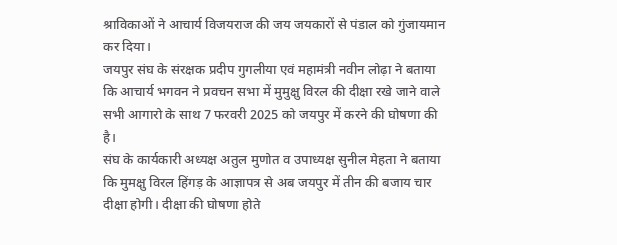श्राविकाओं ने आचार्य विजयराज की जय जयकारों से पंडाल को गुंजायमान कर दिया।
जयपुर संघ के संरक्षक प्रदीप गुगलीया एवं महामंत्री नवीन लोढ़ा ने बताया कि आचार्य भगवन ने प्रवचन सभा में मुमुक्षु विरल की दीक्षा रखे जाने वाले सभी आगारो के साथ 7 फरवरी 2025 को जयपुर में करने की घोषणा की है।
संघ के कार्यकारी अध्यक्ष अतुल मुणोत व उपाध्यक्ष सुनील मेहता ने बताया कि मुमक्षु विरल हिंगड़ के आज्ञापत्र से अब जयपुर में तीन की बजाय चार दीक्षा होगी। दीक्षा की घोषणा होते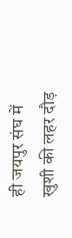ही जयपुर संघ में खुशी की लहर दौड़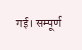गई। सम्पूर्ण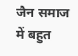जैन समाज में बहुत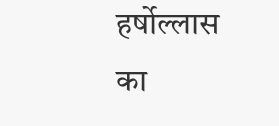हर्षोल्लास का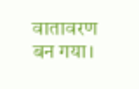वातावरण बन गया।